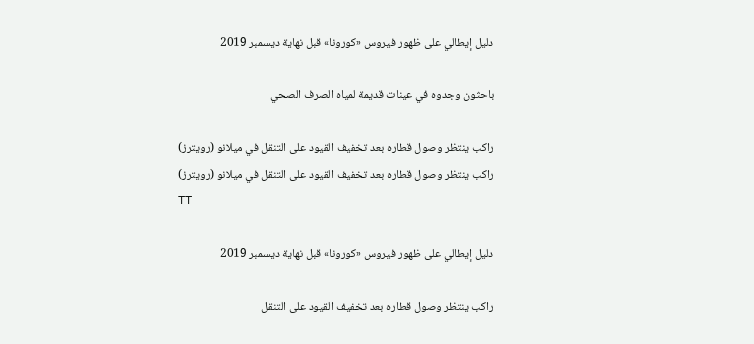دليل إيطالي على ظهور فيروس «كورونا» قبل نهاية ديسمبر 2019

باحثون وجدوه في عينات قديمة لمياه الصرف الصحي

راكب ينتظر وصول قطاره بعد تخفيف القيود على التنقل في ميلانو (رويترز)
راكب ينتظر وصول قطاره بعد تخفيف القيود على التنقل في ميلانو (رويترز)
TT

دليل إيطالي على ظهور فيروس «كورونا» قبل نهاية ديسمبر 2019

راكب ينتظر وصول قطاره بعد تخفيف القيود على التنقل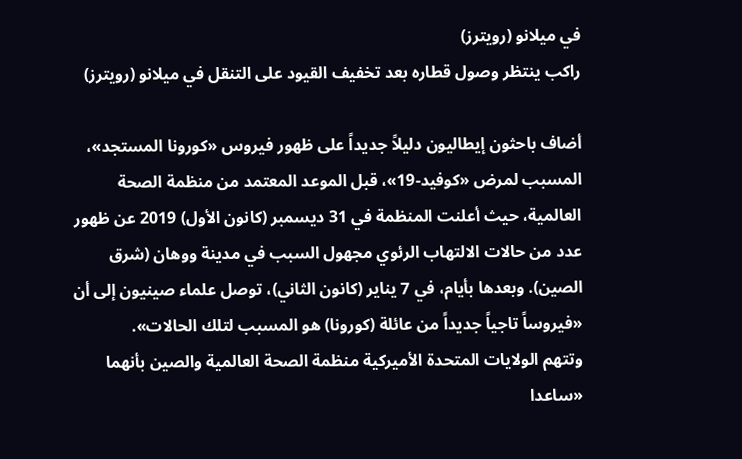في ميلانو (رويترز)
راكب ينتظر وصول قطاره بعد تخفيف القيود على التنقل في ميلانو (رويترز)

أضاف باحثون إيطاليون دليلاً جديداً على ظهور فيروس «كورونا المستجد»، المسبب لمرض «كوفيد-19»، قبل الموعد المعتمد من منظمة الصحة العالمية، حيث أعلنت المنظمة في 31 ديسمبر (كانون الأول) 2019 عن ظهور عدد من حالات الالتهاب الرئوي مجهول السبب في مدينة ووهان (شرق الصين). وبعدها بأيام، في 7 يناير (كانون الثاني)، توصل علماء صينيون إلى أن «فيروساً تاجياً جديداً من عائلة (كورونا) هو المسبب لتلك الحالات».
وتتهم الولايات المتحدة الأميركية منظمة الصحة العالمية والصين بأنهما «ساعدا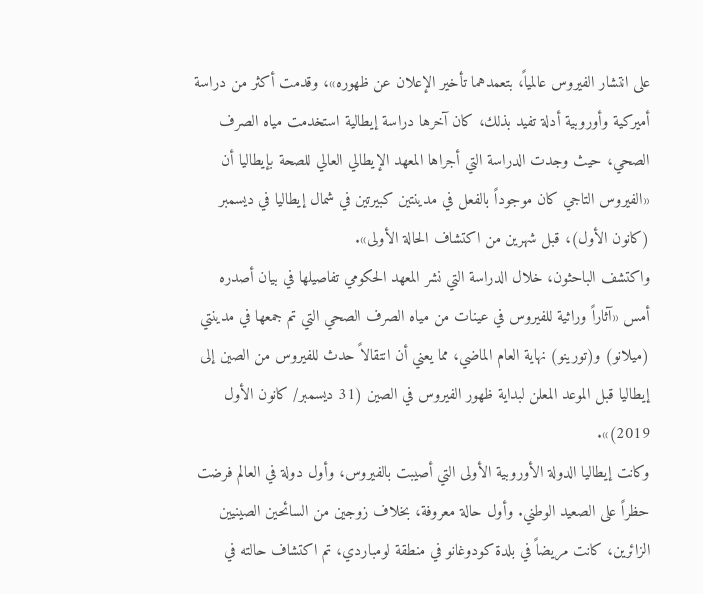على انتشار الفيروس عالمياً، بتعمدهما تأخير الإعلان عن ظهوره»، وقدمت أكثر من دراسة أميركية وأوروبية أدلة تفيد بذلك، كان آخرها دراسة إيطالية استخدمت مياه الصرف الصحي، حيث وجدت الدراسة التي أجراها المعهد الإيطالي العالي للصحة بإيطاليا أن «الفيروس التاجي كان موجوداً بالفعل في مدينتين كبيرتين في شمال إيطاليا في ديسمبر (كانون الأول)، قبل شهرين من اكتشاف الحالة الأولى».
واكتشف الباحثون، خلال الدراسة التي نشر المعهد الحكومي تفاصيلها في بيان أصدره أمس «آثاراً وراثية للفيروس في عينات من مياه الصرف الصحي التي تم جمعها في مدينتي (ميلانو) و(تورينو) نهاية العام الماضي، مما يعني أن انتقالاً حدث للفيروس من الصين إلى إيطاليا قبل الموعد المعلن لبداية ظهور الفيروس في الصين (31 ديسمبر/ كانون الأول 2019)».
وكانت إيطاليا الدولة الأوروبية الأولى التي أصيبت بالفيروس، وأول دولة في العالم فرضت حظراً على الصعيد الوطني. وأول حالة معروفة، بخلاف زوجين من السائحين الصينيين الزائرين، كانت مريضاً في بلدة كودوغانو في منطقة لومباردي، تم اكتشاف حالته في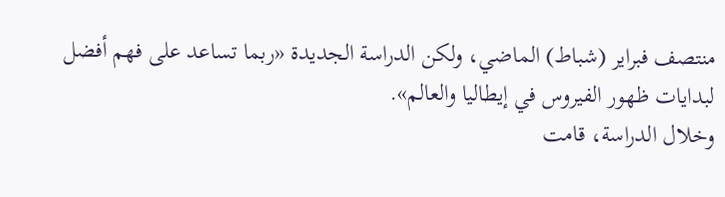منتصف فبراير (شباط) الماضي، ولكن الدراسة الجديدة «ربما تساعد على فهم أفضل لبدايات ظهور الفيروس في إيطاليا والعالم».
وخلال الدراسة، قامت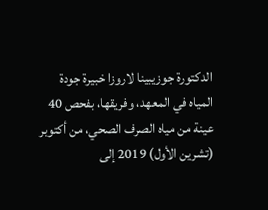الدكتورة جوزيبينا لاروزا خبيرة جودة المياه في المعهد، وفريقها، بفحص 40 عينة من مياه الصرف الصحي، من أكتوبر (تشرين الأول) 2019 إلى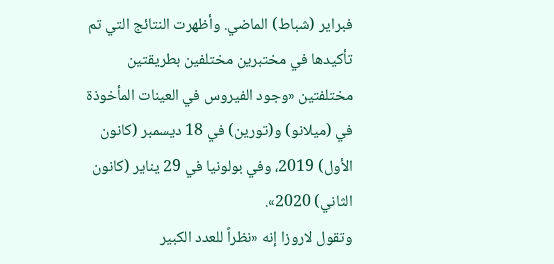فبراير (شباط) الماضي. وأظهرت النتائج التي تم تأكيدها في مختبرين مختلفين بطريقتين مختلفتين «وجود الفيروس في العينات المأخوذة في (ميلانو) و(تورين) في 18 ديسمبر (كانون الأول) 2019، وفي بولونيا في 29 يناير (كانون الثاني) 2020».
وتقول لاروزا إنه «نظراً للعدد الكبير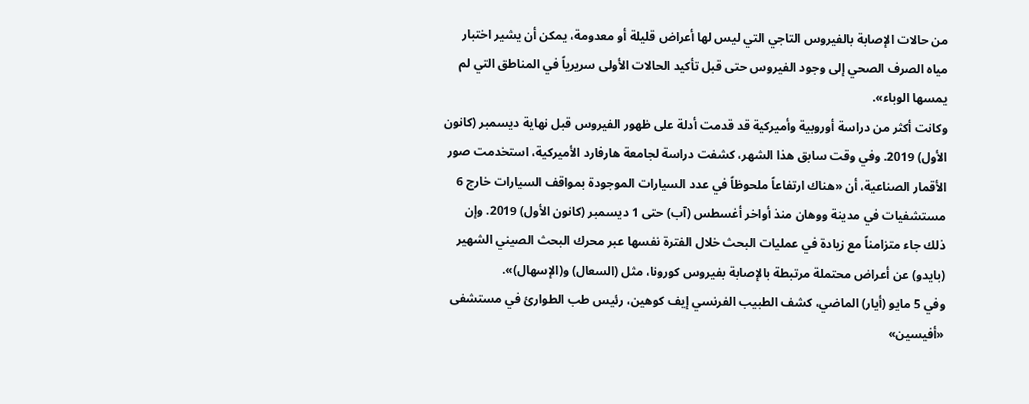من حالات الإصابة بالفيروس التاجي التي ليس لها أعراض قليلة أو معدومة، يمكن أن يشير اختبار مياه الصرف الصحي إلى وجود الفيروس حتى قبل تأكيد الحالات الأولى سريرياً في المناطق التي لم يمسها الوباء».
وكانت أكثر من دراسة أوروبية وأميركية قد قدمت أدلة على ظهور الفيروس قبل نهاية ديسمبر (كانون الأول) 2019. وفي وقت سابق هذا الشهر، كشفت دراسة لجامعة هارفارد الأميركية، استخدمت صور الأقمار الصناعية، أن «هناك ارتفاعاً ملحوظاً في عدد السيارات الموجودة بمواقف السيارات خارج 6 مستشفيات في مدينة ووهان منذ أواخر أغسطس (آب) حتى 1 ديسمبر (كانون الأول) 2019. وإن ذلك جاء متزامناً مع زيادة في عمليات البحث خلال الفترة نفسها عبر محرك البحث الصيني الشهير (بايدو) عن أعراض محتملة مرتبطة بالإصابة بفيروس كورونا، مثل (السعال) و(الإسهال)».
وفي 5 مايو (أيار) الماضي، كشف الطبيب الفرنسي إيف كوهين، رئيس طب الطوارئ في مستشفى «أفيسين»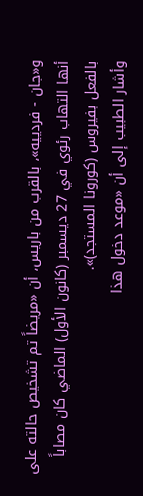و«جان - فردييه»، بالقرب من باريس، أن «مريضاً تم تشخيص حالته على أنها التهاب رئوي في 27 ديسمبر (كانون الأول) الماضي كان مصاباً بالفعل بفيروس (كورونا المستجد)».
وأشار الطبيب إلى أن «موعد دخول هذا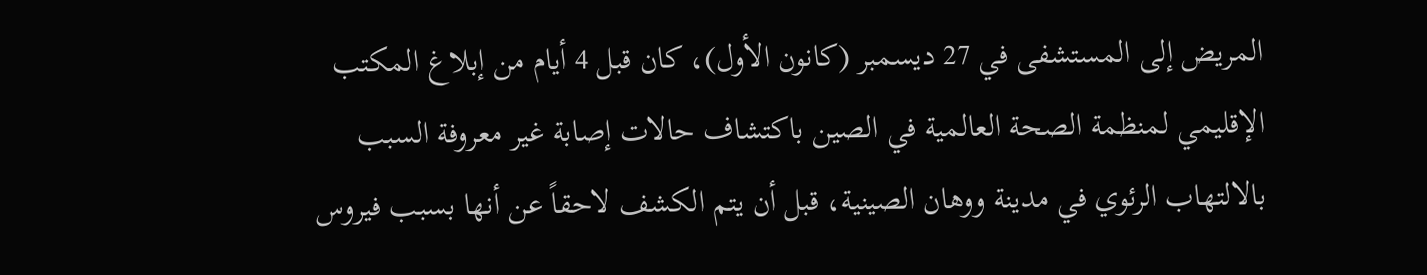المريض إلى المستشفى في 27 ديسمبر (كانون الأول)، كان قبل 4 أيام من إبلاغ المكتب الإقليمي لمنظمة الصحة العالمية في الصين باكتشاف حالات إصابة غير معروفة السبب بالالتهاب الرئوي في مدينة ووهان الصينية، قبل أن يتم الكشف لاحقاً عن أنها بسبب فيروس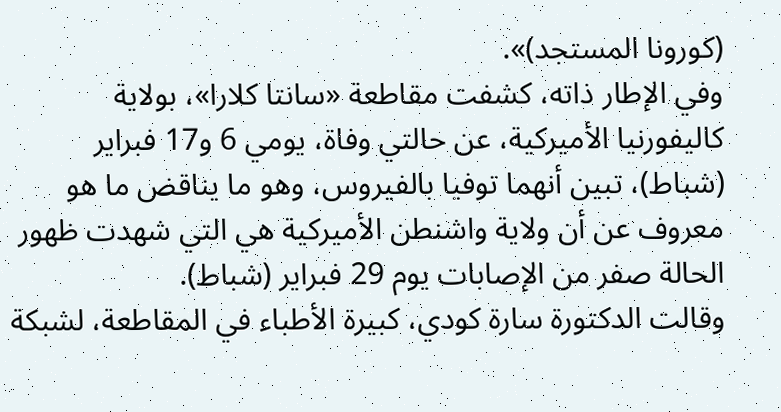(كورونا المستجد)».
وفي الإطار ذاته، كشفت مقاطعة «سانتا كلارا»، بولاية كاليفورنيا الأميركية، عن حالتي وفاة، يومي 6 و17 فبراير (شباط)، تبين أنهما توفيا بالفيروس، وهو ما يناقض ما هو معروف عن أن ولاية واشنطن الأميركية هي التي شهدت ظهور الحالة صفر من الإصابات يوم 29 فبراير (شباط).
وقالت الدكتورة سارة كودي، كبيرة الأطباء في المقاطعة، لشبكة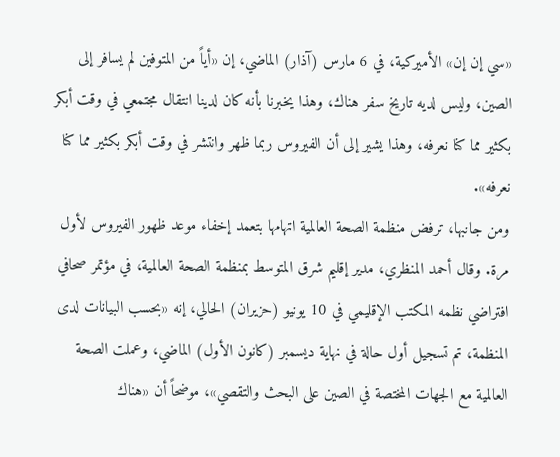«سي إن إن» الأميركية، في 6 مارس (آذار) الماضي، إن «أياً من المتوفين لم يسافر إلى الصين، وليس لديه تاريخ سفر هناك، وهذا يخبرنا بأنه كان لدينا انتقال مجتمعي في وقت أبكر بكثير مما كنا نعرفه، وهذا يشير إلى أن الفيروس ربما ظهر وانتشر في وقت أبكر بكثير مما كنا نعرفه».
ومن جانبها، ترفض منظمة الصحة العالمية اتهامها بتعمد إخفاء موعد ظهور الفيروس لأول مرة. وقال أحمد المنظري، مدير إقليم شرق المتوسط بمنظمة الصحة العالمية، في مؤتمر صحافي افتراضي نظمه المكتب الإقليمي في 10 يونيو (حزيران) الحالي، إنه «بحسب البيانات لدى المنظمة، تم تسجيل أول حالة في نهاية ديسمبر (كانون الأول) الماضي، وعملت الصحة العالمية مع الجهات المختصة في الصين على البحث والتقصي»، موضحاً أن «هناك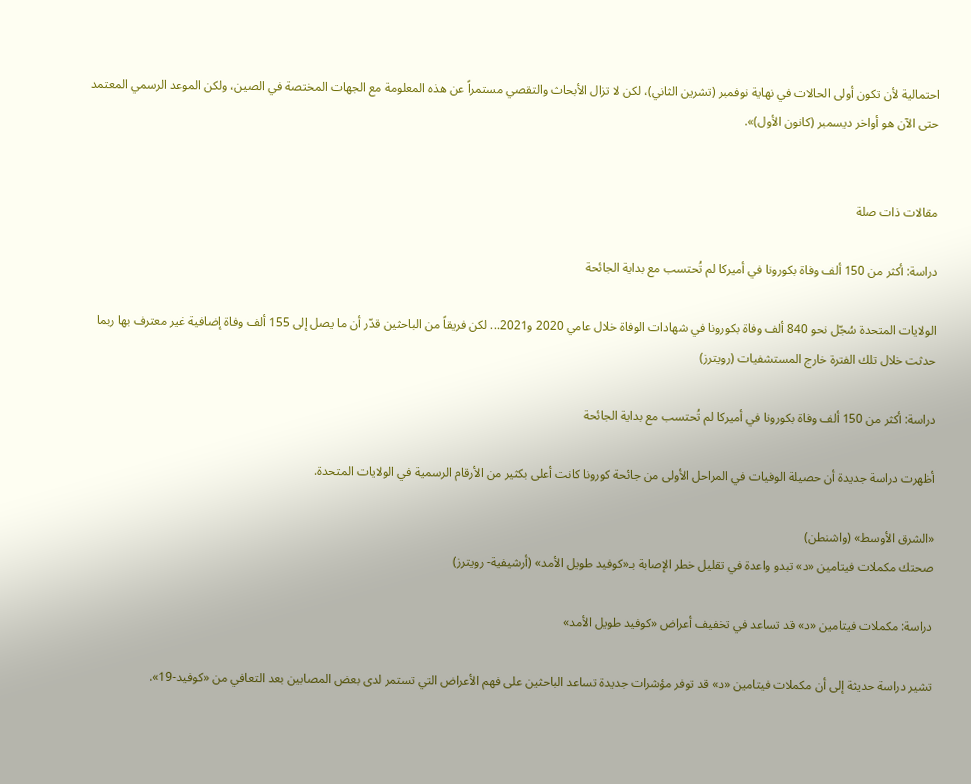احتمالية لأن تكون أولى الحالات في نهاية نوفمبر (تشرين الثاني)، لكن لا تزال الأبحاث والتقصي مستمراً عن هذه المعلومة مع الجهات المختصة في الصين، ولكن الموعد الرسمي المعتمد حتى الآن هو أواخر ديسمبر (كانون الأول)».


مقالات ذات صلة

دراسة: أكثر من 150 ألف وفاة بكورونا في أميركا لم تُحتسب مع بداية الجائحة

الولايات المتحدة سُجّل نحو 840 ألف وفاة بكورونا في شهادات الوفاة خلال عامي 2020 و2021... لكن فريقاً من الباحثين قدّر أن ما يصل إلى 155 ألف وفاة إضافية غير معترف بها ربما حدثت خلال تلك الفترة خارج المستشفيات (رويترز)

دراسة: أكثر من 150 ألف وفاة بكورونا في أميركا لم تُحتسب مع بداية الجائحة

أظهرت دراسة جديدة أن حصيلة الوفيات في المراحل الأولى من جائحة كورونا كانت أعلى بكثير من الأرقام الرسمية في الولايات المتحدة.

«الشرق الأوسط» (واشنطن)
صحتك مكملات فيتامين «د» تبدو واعدة في تقليل خطر الإصابة بـ«كوفيد طويل الأمد» (أرشيفية- رويترز)

دراسة: مكملات فيتامين «د» قد تساعد في تخفيف أعراض «كوفيد طويل الأمد»

تشير دراسة حديثة إلى أن مكملات فيتامين «د» قد توفر مؤشرات جديدة تساعد الباحثين على فهم الأعراض التي تستمر لدى بعض المصابين بعد التعافي من «كوفيد-19».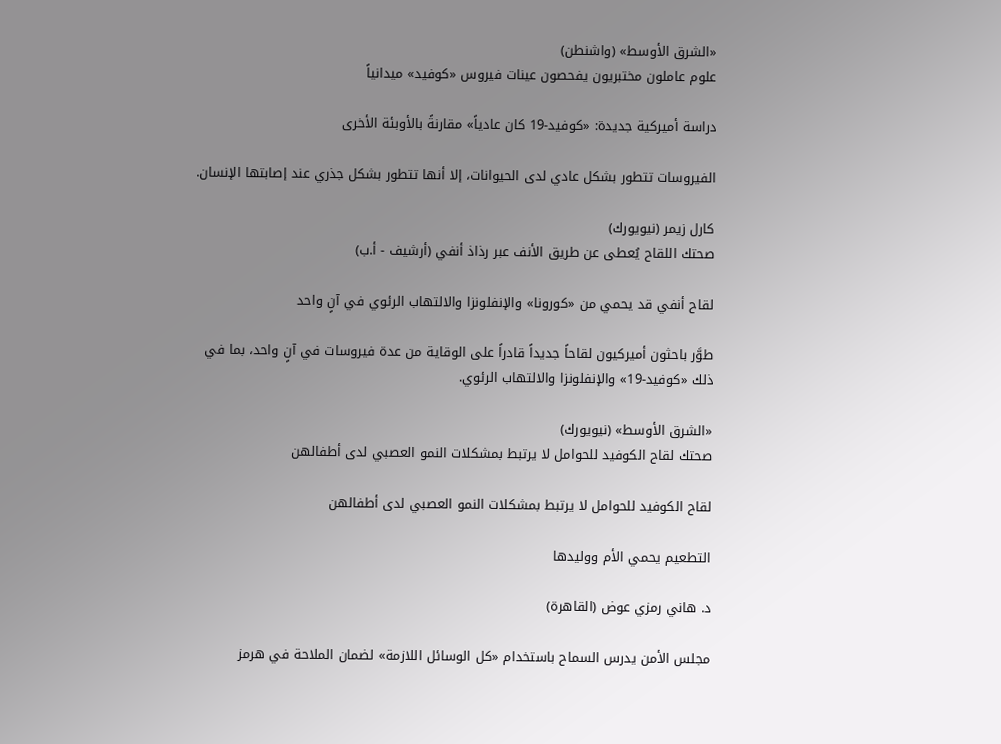«الشرق الأوسط» (واشنطن)
علوم عاملون مختبريون يفحصون عينات فيروس «كوفيد» ميدانياً

دراسة أميركية جديدة: «كوفيد-19 كان عادياً» مقارنةً بالأوبئة الأخرى

الفيروسات تتطور بشكل عادي لدى الحيوانات، إلا أنها تتطور بشكل جذري عند إصابتها الإنسان.

كارل زيمر (نيويورك)
صحتك اللقاح يُعطى عن طريق الأنف عبر رذاذ أنفي (أرشيف - أ.ب)

لقاح أنفي قد يحمي من «كورونا» والإنفلونزا والالتهاب الرئوي في آنٍ واحد

طوَّر باحثون أميركيون لقاحاً جديداً قادراً على الوقاية من عدة فيروسات في آنٍ واحد، بما في ذلك «كوفيد-19» والإنفلونزا والالتهاب الرئوي.

«الشرق الأوسط» (نيويورك)
صحتك لقاح الكوفيد للحوامل لا يرتبط بمشكلات النمو العصبي لدى أطفالهن

لقاح الكوفيد للحوامل لا يرتبط بمشكلات النمو العصبي لدى أطفالهن

التطعيم يحمي الأم ووليدها

د. هاني رمزي عوض (القاهرة)

مجلس الأمن يدرس السماح باستخدام «كل الوسائل اللازمة» لضمان الملاحة في هرمز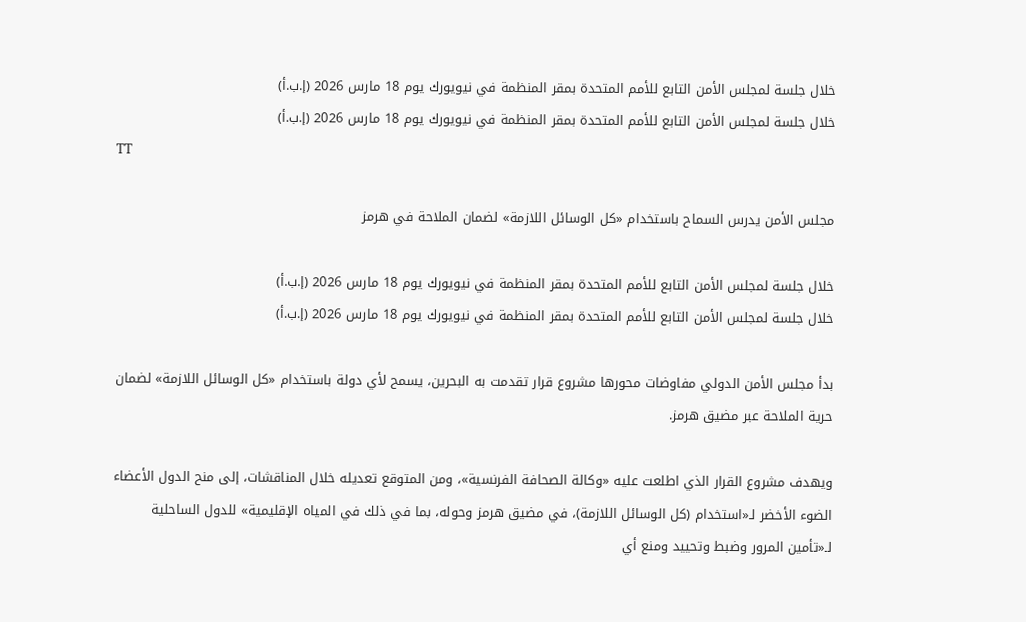خلال جلسة لمجلس الأمن التابع للأمم المتحدة بمقر المنظمة في نيويورك يوم 18 مارس 2026 (إ.ب.أ)
خلال جلسة لمجلس الأمن التابع للأمم المتحدة بمقر المنظمة في نيويورك يوم 18 مارس 2026 (إ.ب.أ)
TT

مجلس الأمن يدرس السماح باستخدام «كل الوسائل اللازمة» لضمان الملاحة في هرمز

خلال جلسة لمجلس الأمن التابع للأمم المتحدة بمقر المنظمة في نيويورك يوم 18 مارس 2026 (إ.ب.أ)
خلال جلسة لمجلس الأمن التابع للأمم المتحدة بمقر المنظمة في نيويورك يوم 18 مارس 2026 (إ.ب.أ)

بدأ مجلس الأمن الدولي مفاوضات محورها مشروع قرار تقدمت به البحرين، يسمح لأي دولة باستخدام «كل الوسائل اللازمة» لضمان حرية الملاحة عبر مضيق هرمز.

ويهدف مشروع القرار الذي اطلعت عليه «وكالة الصحافة الفرنسية»، ومن المتوقع تعديله خلال المناقشات، إلى منح الدول الأعضاء الضوء الأخضر لـ«استخدام (كل الوسائل اللازمة)، في مضيق هرمز وحوله، بما في ذلك في المياه الإقليمية» للدول الساحلية لـ«تأمين المرور وضبط وتحييد ومنع أي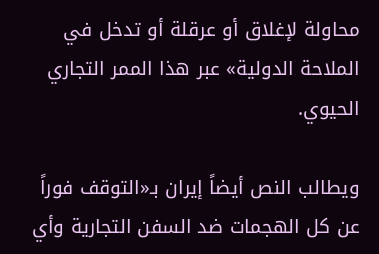محاولة لإغلاق أو عرقلة أو تدخل في الملاحة الدولية» عبر هذا الممر التجاري الحيوي.

ويطالب النص أيضاً إيران بـ«التوقف فوراً عن كل الهجمات ضد السفن التجارية وأي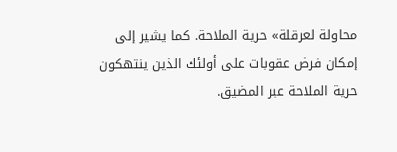محاولة لعرقلة» حرية الملاحة. كما يشير إلى إمكان فرض عقوبات على أولئك الذين ينتهكون حرية الملاحة عبر المضيق.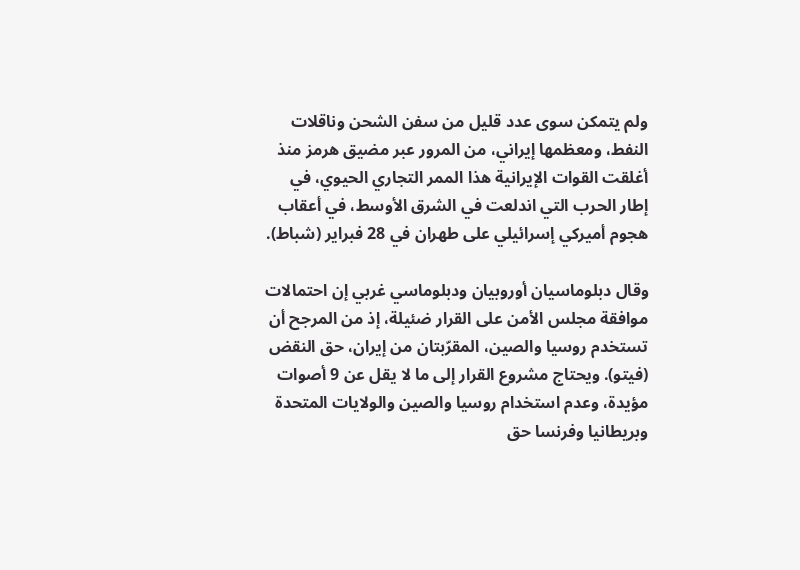ولم يتمكن سوى عدد قليل من سفن الشحن وناقلات النفط، ومعظمها إيراني، من المرور عبر مضيق هرمز منذ أغلقت القوات الإيرانية هذا الممر التجاري الحيوي، في إطار الحرب التي اندلعت في الشرق الأوسط، في أعقاب هجوم أميركي إسرائيلي على طهران في 28 فبراير (شباط).

وقال دبلوماسيان أوروبيان ودبلوماسي غربي إن احتمالات موافقة مجلس الأمن على القرار ضئيلة، إذ من المرجح أن تستخدم روسيا ‌والصين، المقرّبتان من إيران، حق النقض (فيتو). ويحتاج مشروع القرار إلى ما لا يقل عن 9 أصوات مؤيدة، وعدم استخدام روسيا والصين والولايات المتحدة وبريطانيا وفرنسا حق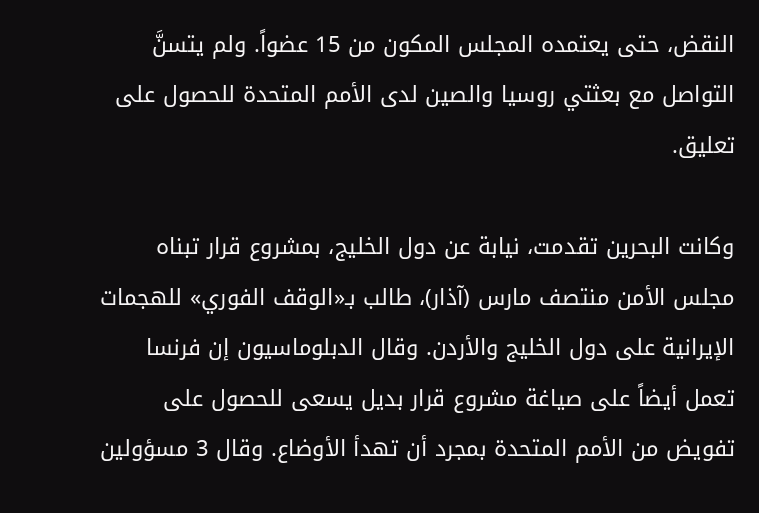النقض، حتى يعتمده المجلس المكون من 15 عضواً. ولم يتسنَّ التواصل مع بعثتي روسيا والصين لدى الأمم المتحدة للحصول على تعليق.

وكانت البحرين تقدمت، نيابة عن دول الخليج، بمشروع قرار تبناه مجلس الأمن منتصف مارس (آذار)، طالب بـ«الوقف الفوري» للهجمات الإيرانية على دول الخليج والأردن. وقال الدبلوماسيون إن فرنسا تعمل أيضاً على صياغة مشروع قرار بديل يسعى للحصول على تفويض من الأمم المتحدة بمجرد أن تهدأ الأوضاع. وقال 3 مسؤولين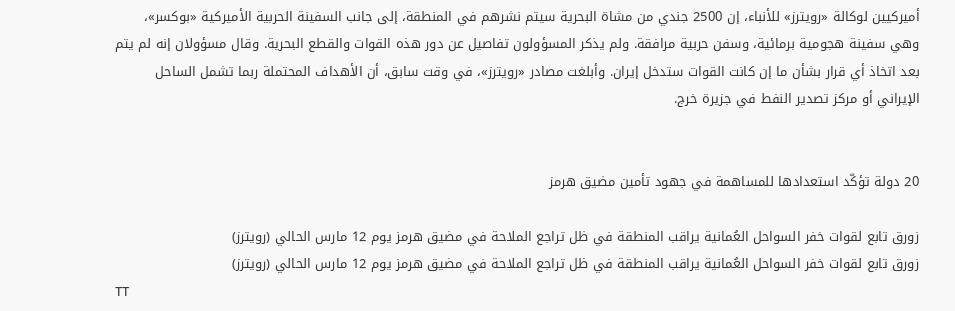أميركيين لوكالة «رويترز» للأنباء، إن 2500 جندي من مشاة البحرية سيتم نشرهم في المنطقة، إلى جانب السفينة الحربية الأميركية «بوكسر»، وهي سفينة هجومية برمائية، وسفن حربية مرافقة. ولم يذكر المسؤولون تفاصيل عن دور هذه القوات والقطع البحرية. وقال مسؤولان إنه لم يتم بعد اتخاذ أي قرار بشأن ما إن كانت القوات ستدخل إيران. وأبلغت مصادر «رويترز»، في وقت سابق، أن الأهداف المحتملة ربما تشمل الساحل الإيراني أو مركز تصدير النفط في جزيرة خرج.


20 دولة تؤكّد استعدادها للمساهمة في جهود تأمين مضيق هرمز

زورق تابع لقوات خفر السواحل العُمانية يراقب المنطقة في ظل تراجع الملاحة في مضيق هرمز يوم 12 مارس الحالي (رويترز)
زورق تابع لقوات خفر السواحل العُمانية يراقب المنطقة في ظل تراجع الملاحة في مضيق هرمز يوم 12 مارس الحالي (رويترز)
TT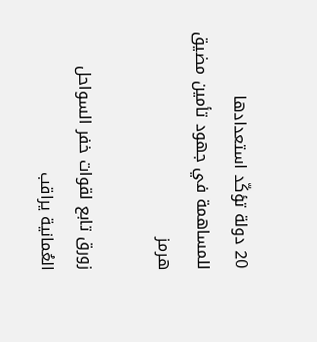20 دولة تؤكّد استعدادها للمساهمة في جهود تأمين مضيق هرمز

زورق تابع لقوات خفر السواحل العُمانية يراقب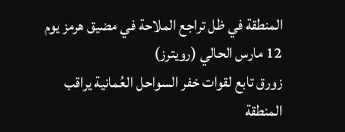المنطقة في ظل تراجع الملاحة في مضيق هرمز يوم 12 مارس الحالي (رويترز)
زورق تابع لقوات خفر السواحل العُمانية يراقب المنطقة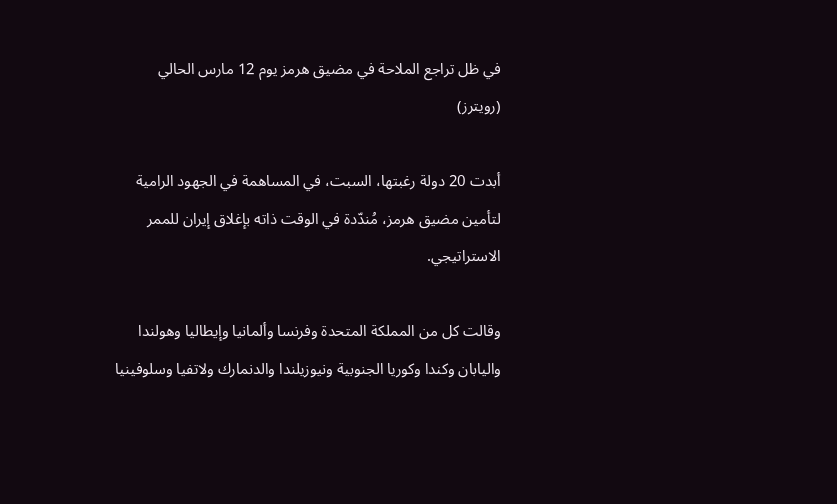في ظل تراجع الملاحة في مضيق هرمز يوم 12 مارس الحالي (رويترز)

أبدت 20 دولة رغبتها، السبت، في المساهمة في الجهود الرامية لتأمين مضيق هرمز، مُندّدة في الوقت ذاته بإغلاق إيران للممر الاستراتيجي.

وقالت كل من المملكة المتحدة وفرنسا وألمانيا وإيطاليا وهولندا واليابان وكندا وكوريا الجنوبية ونيوزيلندا والدنمارك ولاتفيا وسلوفينيا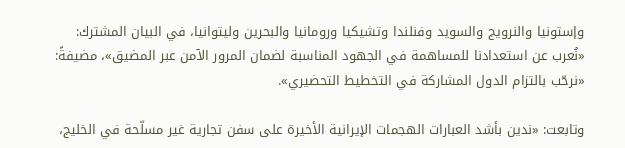وإستونيا والنرويج والسويد وفنلندا وتشيكيا ورومانيا والبحرين وليتوانيا، في البيان المشترك: «نُعرب عن استعدادنا للمساهمة في الجهود المناسبة لضمان المرور الآمن عبر المضيق»، مضيفةً: «نرحّب بالتزام الدول المشاركة في التخطيط التحضيري».

وتابعت: «ندين بأشد العبارات الهجمات الإيرانية الأخيرة على سفن تجارية غير مسلّحة في الخليج،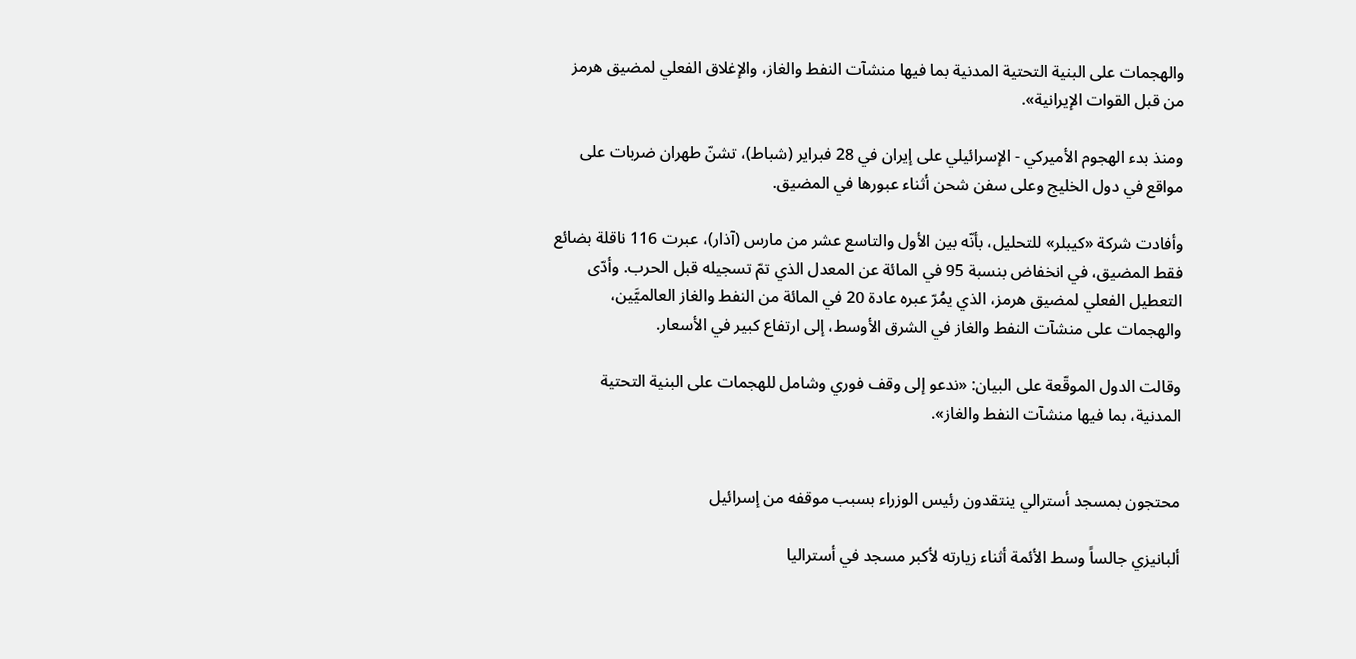والهجمات على البنية التحتية المدنية بما فيها منشآت النفط والغاز، والإغلاق الفعلي لمضيق هرمز من قبل القوات الإيرانية».

ومنذ بدء الهجوم الأميركي - الإسرائيلي على إيران في 28 فبراير (شباط)، تشنّ طهران ضربات على مواقع في دول الخليج وعلى سفن شحن أثناء عبورها في المضيق.

وأفادت شركة «كيبلر» للتحليل، بأنّه بين الأول والتاسع عشر من مارس (آذار)، عبرت 116 ناقلة بضائع فقط المضيق، في انخفاض بنسبة 95 في المائة عن المعدل الذي تمّ تسجيله قبل الحرب. وأدّى التعطيل الفعلي لمضيق هرمز، الذي يمُرّ عبره عادة 20 في المائة من النفط والغاز العالميَّين، والهجمات على منشآت النفط والغاز في الشرق الأوسط، إلى ارتفاع كبير في الأسعار.

وقالت الدول الموقّعة على البيان: «ندعو إلى وقف فوري وشامل للهجمات على البنية التحتية المدنية، بما فيها منشآت النفط والغاز».


محتجون بمسجد أسترالي ينتقدون رئيس الوزراء بسبب موقفه من إسرائيل

ألبانيزي جالساً وسط الأئمة أثناء زيارته لأكبر مسجد في أستراليا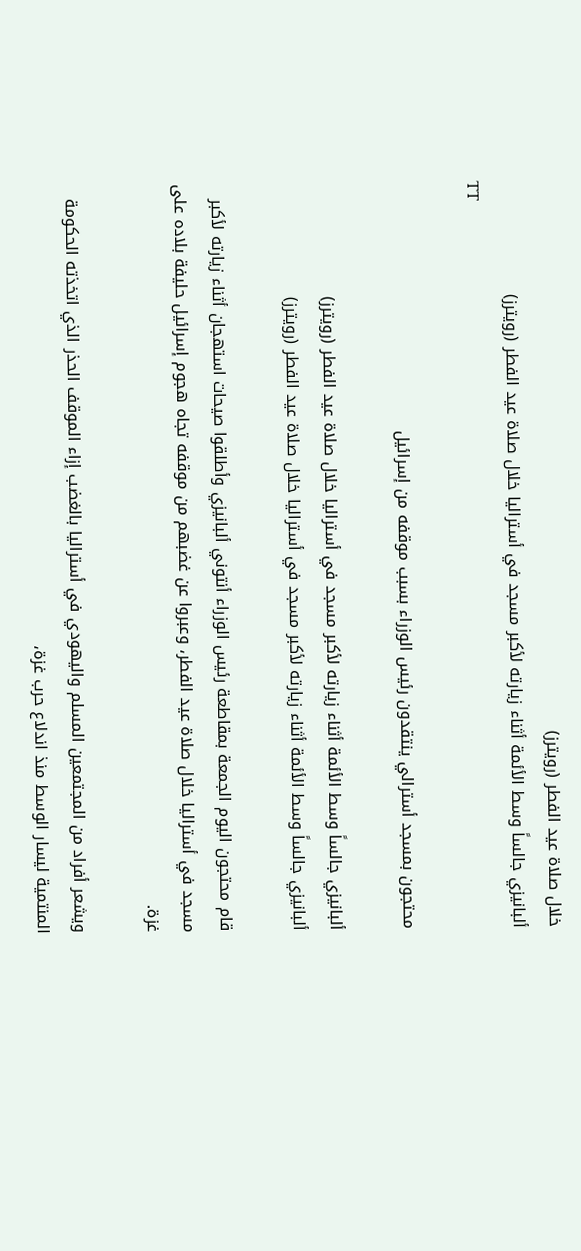خلال صلاة عيد الفطر (رويترز)
ألبانيزي جالساً وسط الأئمة أثناء زيارته لأكبر مسجد في أستراليا خلال صلاة عيد الفطر (رويترز)
TT

محتجون بمسجد أسترالي ينتقدون رئيس الوزراء بسبب موقفه من إسرائيل

ألبانيزي جالساً وسط الأئمة أثناء زيارته لأكبر مسجد في أستراليا خلال صلاة عيد الفطر (رويترز)
ألبانيزي جالساً وسط الأئمة أثناء زيارته لأكبر مسجد في أستراليا خلال صلاة عيد الفطر (رويترز)

قام محتجون اليوم الجمعة بمقاطعة رئيس الوزراء أنتوني ألبانيزي وأطلقوا صيحات استهجان أثناء زيارته لأكبر مسجد في أستراليا خلال صلاة عيد الفطر، وعبروا عن غضبهم من موقفه تجاه هجوم إسرائيل حليفة بلاده على غزة.

ويشعر أفراد من المجتمعين المسلم واليهودي في أستراليا بالغضب إزاء الموقف الحذر الذي اتخذته الحكومة المنتمية ليسار الوسط منذ اندلاع حرب غزة،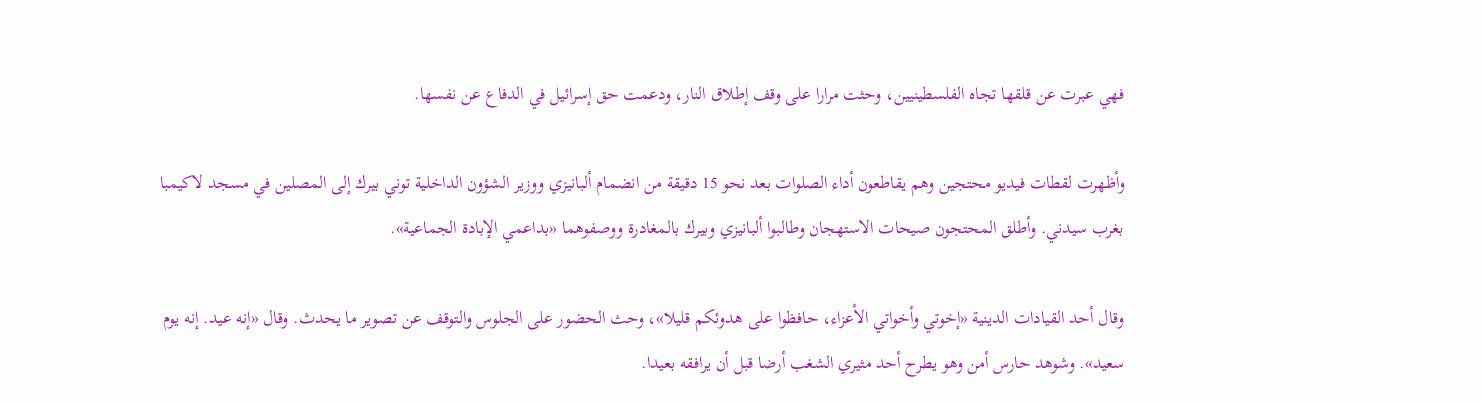فهي عبرت عن قلقها تجاه الفلسطينيين، وحثت مرارا على وقف إطلاق النار، ودعمت حق إسرائيل في الدفاع عن نفسها.

وأظهرت لقطات فيديو محتجين وهم يقاطعون أداء الصلوات بعد نحو 15 دقيقة من انضمام ألبانيزي ووزير الشؤون الداخلية توني بيرك إلى المصلين في مسجد لاكيمبا بغرب سيدني. وأطلق المحتجون صيحات الاستهجان وطالبوا ألبانيزي وبيرك بالمغادرة ووصفوهما «بداعمي الإبادة الجماعية».

وقال أحد القيادات الدينية «إخوتي وأخواتي الأعزاء، حافظوا على هدوئكم قليلا»، وحث الحضور على الجلوس والتوقف عن تصوير ما يحدث. وقال «إنه عيد. إنه يوم سعيد». وشوهد حارس أمن وهو يطرح أحد مثيري الشغب أرضا قبل أن يرافقه بعيدا.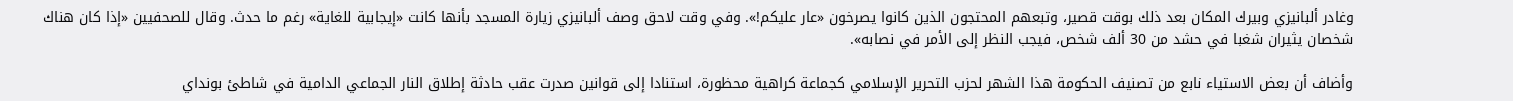وغادر ألبانيزي وبيرك المكان بعد ذلك بوقت قصير، وتبعهم المحتجون الذين كانوا يصرخون «عار عليكم!». وفي وقت لاحق وصف ألبانيزي زيارة المسجد بأنها كانت «إيجابية للغاية» رغم ما حدث. وقال للصحفيين «إذا كان هناك شخصان يثيران شغبا في حشد من 30 ألف شخص، فيجب النظر إلى الأمر في نصابه».

وأضاف أن بعض الاستياء نابع من تصنيف الحكومة هذا الشهر لحزب التحرير الإسلامي كجماعة كراهية محظورة، استنادا إلى قوانين صدرت عقب حادثة إطلاق النار الجماعي الدامية في شاطئ بونداي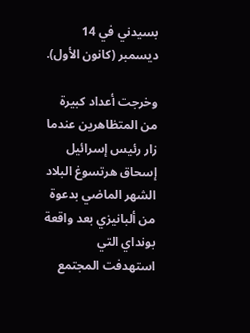بسيدني في 14 ديسمبر (كانون الأول).

وخرجت أعداد كبيرة من المتظاهرين عندما زار رئيس إسرائيل إسحاق هرتسوغ البلاد الشهر الماضي بدعوة من ألبانيزي بعد واقعة بونداي التي استهدفت المجتمع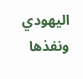اليهودي ونفذها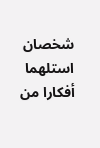شخصان استلهما أفكارا من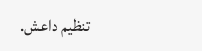تنظيم داعش.